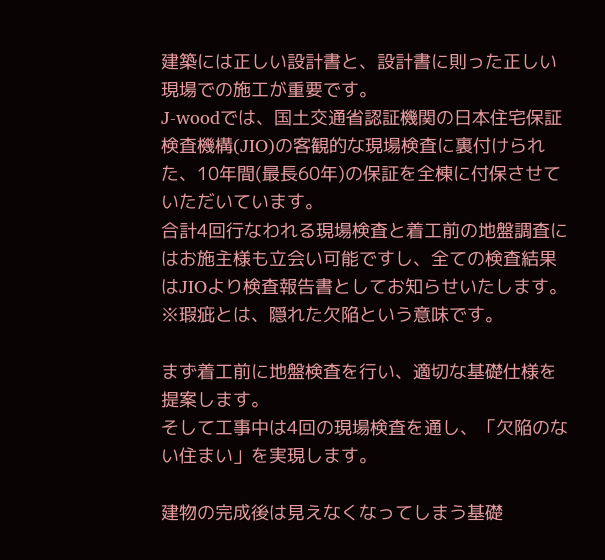建築には正しい設計書と、設計書に則った正しい現場での施工が重要です。
J-woodでは、国土交通省認証機関の日本住宅保証検査機構(JIO)の客観的な現場検査に裏付けられた、10年間(最長60年)の保証を全棟に付保させていただいています。
合計4回行なわれる現場検査と着工前の地盤調査にはお施主様も立会い可能ですし、全ての検査結果はJIOより検査報告書としてお知らせいたします。
※瑕疵とは、隠れた欠陥という意味です。

まず着工前に地盤検査を行い、適切な基礎仕様を提案します。
そして工事中は4回の現場検査を通し、「欠陥のない住まい」を実現します。

建物の完成後は見えなくなってしまう基礎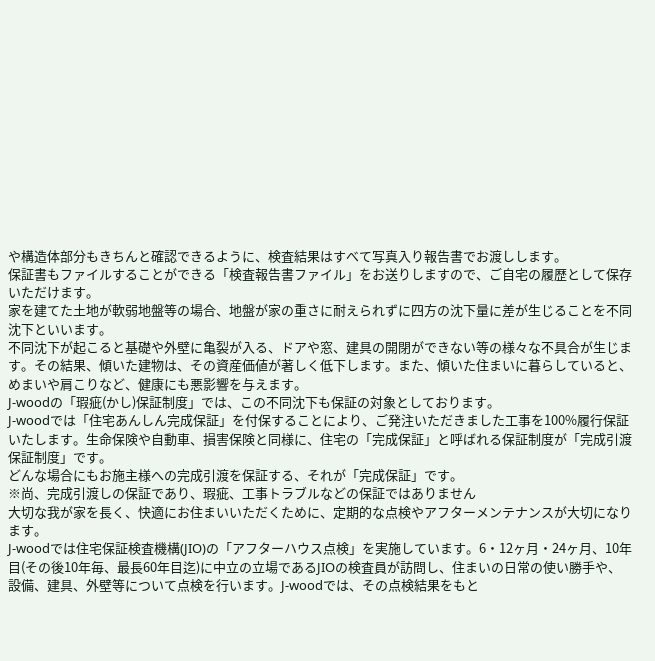や構造体部分もきちんと確認できるように、検査結果はすべて写真入り報告書でお渡しします。
保証書もファイルすることができる「検査報告書ファイル」をお送りしますので、ご自宅の履歴として保存いただけます。
家を建てた土地が軟弱地盤等の場合、地盤が家の重さに耐えられずに四方の沈下量に差が生じることを不同沈下といいます。
不同沈下が起こると基礎や外壁に亀裂が入る、ドアや窓、建具の開閉ができない等の様々な不具合が生じます。その結果、傾いた建物は、その資産価値が著しく低下します。また、傾いた住まいに暮らしていると、めまいや肩こりなど、健康にも悪影響を与えます。
J-woodの「瑕疵(かし)保証制度」では、この不同沈下も保証の対象としております。
J-woodでは「住宅あんしん完成保証」を付保することにより、ご発注いただきました工事を100%履行保証いたします。生命保険や自動車、損害保険と同様に、住宅の「完成保証」と呼ばれる保証制度が「完成引渡保証制度」です。
どんな場合にもお施主様への完成引渡を保証する、それが「完成保証」です。
※尚、完成引渡しの保証であり、瑕疵、工事トラブルなどの保証ではありません
大切な我が家を長く、快適にお住まいいただくために、定期的な点検やアフターメンテナンスが大切になります。
J-woodでは住宅保証検査機構(JIO)の「アフターハウス点検」を実施しています。6・12ヶ月・24ヶ月、10年目(その後10年毎、最長60年目迄)に中立の立場であるJIOの検査員が訪問し、住まいの日常の使い勝手や、設備、建具、外壁等について点検を行います。J-woodでは、その点検結果をもと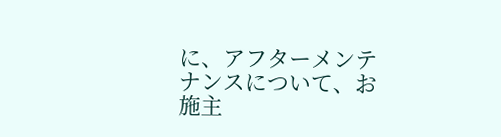に、アフターメンテナンスについて、お施主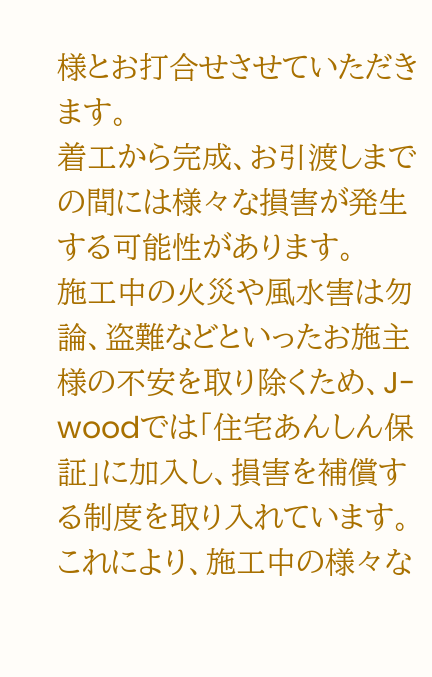様とお打合せさせていただきます。
着工から完成、お引渡しまでの間には様々な損害が発生する可能性があります。
施工中の火災や風水害は勿論、盗難などといったお施主様の不安を取り除くため、J-woodでは「住宅あんしん保証」に加入し、損害を補償する制度を取り入れています。これにより、施工中の様々な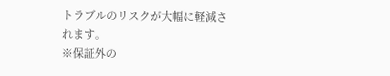トラブルのリスクが大幅に軽減されます。
※保証外の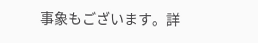事象もございます。詳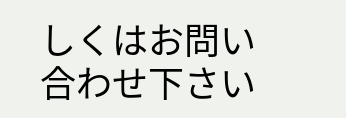しくはお問い合わせ下さい